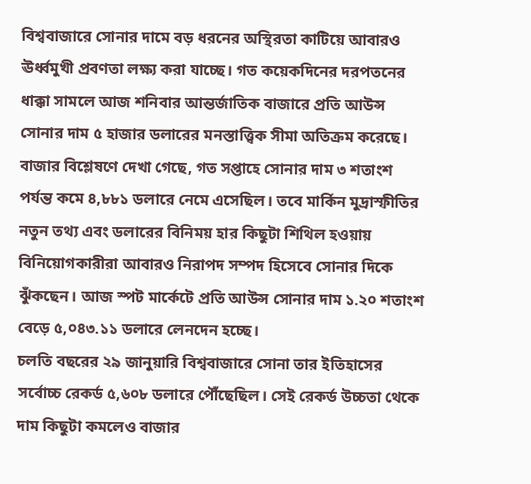বিশ্ববাজারে সোনার দামে বড় ধরনের অস্থিরতা কাটিয়ে আবারও ঊর্ধ্বমুখী প্রবণতা লক্ষ্য করা যাচ্ছে। গত কয়েকদিনের দরপতনের ধাক্কা সামলে আজ শনিবার আন্তর্জাতিক বাজারে প্রতি আউন্স সোনার দাম ৫ হাজার ডলারের মনস্তাত্ত্বিক সীমা অতিক্রম করেছে।
বাজার বিশ্লেষণে দেখা গেছে, গত সপ্তাহে সোনার দাম ৩ শতাংশ পর্যন্ত কমে ৪,৮৮১ ডলারে নেমে এসেছিল। তবে মার্কিন মুদ্রাস্ফীতির নতুন তথ্য এবং ডলারের বিনিময় হার কিছুটা শিথিল হওয়ায় বিনিয়োগকারীরা আবারও নিরাপদ সম্পদ হিসেবে সোনার দিকে ঝুঁকছেন। আজ স্পট মার্কেটে প্রতি আউন্স সোনার দাম ১.২০ শতাংশ বেড়ে ৫,০৪৩.১১ ডলারে লেনদেন হচ্ছে।
চলতি বছরের ২৯ জানুয়ারি বিশ্ববাজারে সোনা তার ইতিহাসের সর্বোচ্চ রেকর্ড ৫,৬০৮ ডলারে পৌঁছেছিল। সেই রেকর্ড উচ্চতা থেকে দাম কিছুটা কমলেও বাজার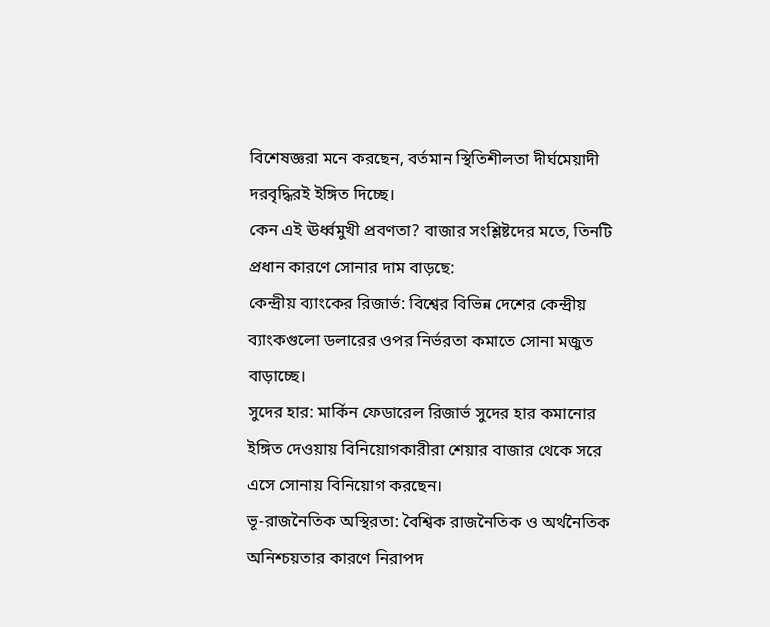বিশেষজ্ঞরা মনে করছেন, বর্তমান স্থিতিশীলতা দীর্ঘমেয়াদী দরবৃদ্ধিরই ইঙ্গিত দিচ্ছে।
কেন এই ঊর্ধ্বমুখী প্রবণতা? বাজার সংশ্লিষ্টদের মতে, তিনটি প্রধান কারণে সোনার দাম বাড়ছে:
কেন্দ্রীয় ব্যাংকের রিজার্ভ: বিশ্বের বিভিন্ন দেশের কেন্দ্রীয় ব্যাংকগুলো ডলারের ওপর নির্ভরতা কমাতে সোনা মজুত বাড়াচ্ছে।
সুদের হার: মার্কিন ফেডারেল রিজার্ভ সুদের হার কমানোর ইঙ্গিত দেওয়ায় বিনিয়োগকারীরা শেয়ার বাজার থেকে সরে এসে সোনায় বিনিয়োগ করছেন।
ভূ-রাজনৈতিক অস্থিরতা: বৈশ্বিক রাজনৈতিক ও অর্থনৈতিক অনিশ্চয়তার কারণে নিরাপদ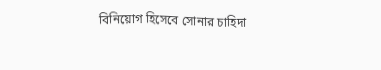বিনিয়োগ হিসেবে সোনার চাহিদা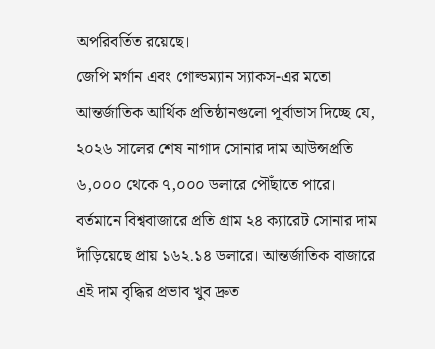অপরিবর্তিত রয়েছে।
জেপি মর্গান এবং গোল্ডম্যান স্যাকস-এর মতো আন্তর্জাতিক আর্থিক প্রতিষ্ঠানগুলো পূর্বাভাস দিচ্ছে যে, ২০২৬ সালের শেষ নাগাদ সোনার দাম আউন্সপ্রতি ৬,০০০ থেকে ৭,০০০ ডলারে পৌঁছাতে পারে।
বর্তমানে বিশ্ববাজারে প্রতি গ্রাম ২৪ ক্যারেট সোনার দাম দাঁড়িয়েছে প্রায় ১৬২.১৪ ডলারে। আন্তর্জাতিক বাজারে এই দাম বৃদ্ধির প্রভাব খুব দ্রুত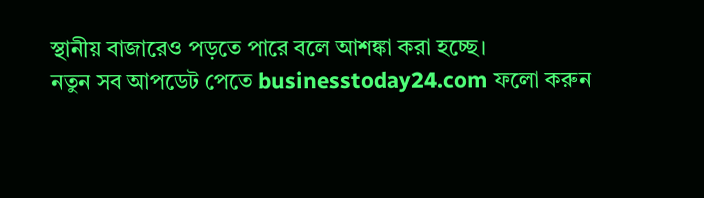স্থানীয় বাজারেও পড়তে পারে বলে আশঙ্কা করা হচ্ছে।
নতুন সব আপডেট পেতে businesstoday24.com ফলো করুন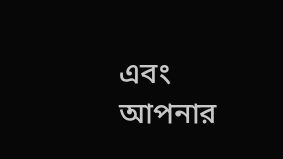এবং আপনার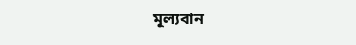মূল্যবান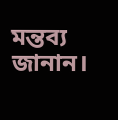মন্তব্য জানান।